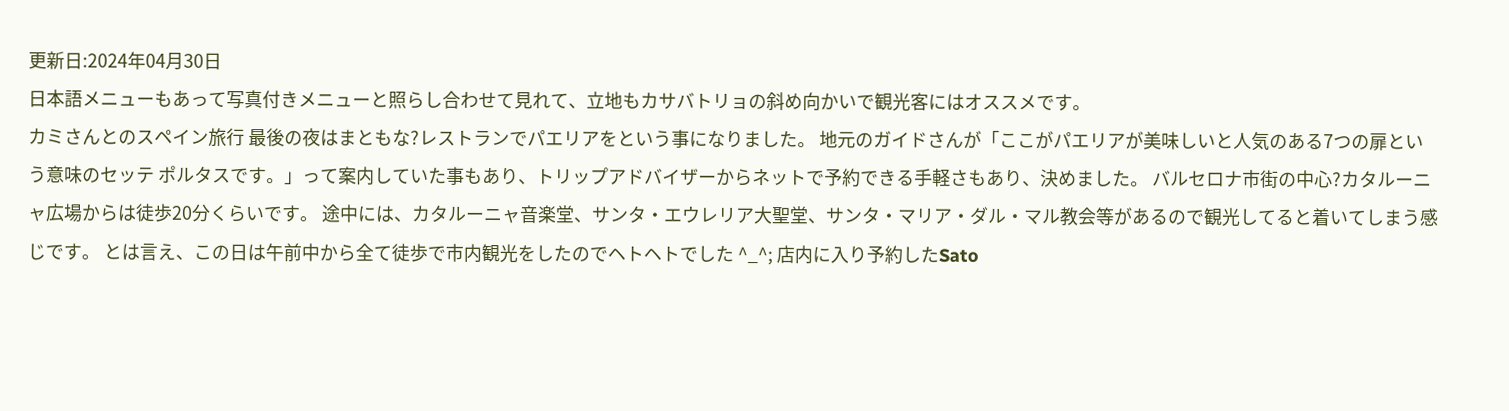更新日:2024年04月30日
日本語メニューもあって写真付きメニューと照らし合わせて見れて、立地もカサバトリョの斜め向かいで観光客にはオススメです。
カミさんとのスペイン旅行 最後の夜はまともな?レストランでパエリアをという事になりました。 地元のガイドさんが「ここがパエリアが美味しいと人気のある7つの扉という意味のセッテ ポルタスです。」って案内していた事もあり、トリップアドバイザーからネットで予約できる手軽さもあり、決めました。 バルセロナ市街の中心?カタルーニャ広場からは徒歩20分くらいです。 途中には、カタルーニャ音楽堂、サンタ・エウレリア大聖堂、サンタ・マリア・ダル・マル教会等があるので観光してると着いてしまう感じです。 とは言え、この日は午前中から全て徒歩で市内観光をしたのでヘトヘトでした ^_^; 店内に入り予約したSato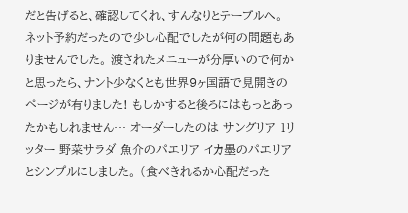だと告げると、確認してくれ、すんなりとテーブルへ。 ネット予約だったので少し心配でしたが何の問題もありませんでした。 渡されたメニューが分厚いので何かと思ったら、ナント少なくとも世界9ヶ国語で見開きのページが有りました! もしかすると後ろにはもっとあったかもしれません… オーダーしたのは サングリア 1リッター 野菜サラダ 魚介のパエリア イカ墨のパエリア とシンプルにしました。 (食べきれるか心配だった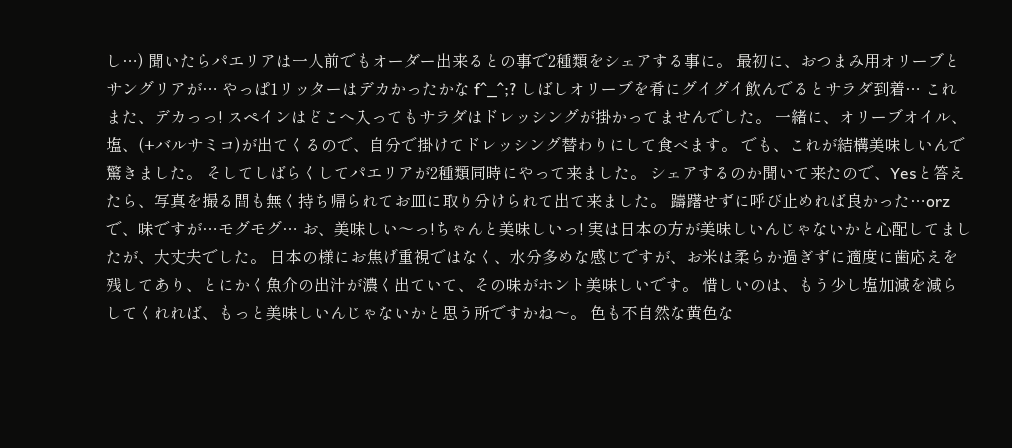し…) 聞いたらパエリアは一人前でもオーダー出来るとの事で2種類をシェアする事に。 最初に、おつまみ用オリーブとサングリアが… やっぱ1リッターはデカかったかな f^_^;? しばしオリーブを肴にグイグイ飲んでるとサラダ到着… これまた、デカっっ! スペインはどこへ入ってもサラダはドレッシングが掛かってませんでした。 一緒に、オリーブオイル、塩、(+バルサミコ)が出てくるので、自分で掛けてドレッシング替わりにして食べます。 でも、これが結構美味しいんで驚きました。 そしてしばらくしてパエリアが2種類同時にやって来ました。 シェアするのか聞いて来たので、Yesと答えたら、写真を撮る間も無く持ち帰られてお皿に取り分けられて出て来ました。 躊躇せずに呼び止めれば良かった…orz で、味ですが…モグモグ… お、美味しい〜っ!ちゃんと美味しいっ! 実は日本の方が美味しいんじゃないかと心配してましたが、大丈夫でした。 日本の様にお焦げ重視ではなく、水分多めな感じですが、お米は柔らか過ぎずに適度に歯応えを残してあり、とにかく魚介の出汁が濃く出ていて、その味がホント美味しいです。 惜しいのは、もう少し塩加減を減らしてくれれば、もっと美味しいんじゃないかと思う所ですかね〜。 色も不自然な黄色な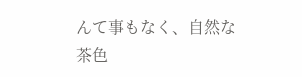んて事もなく、自然な茶色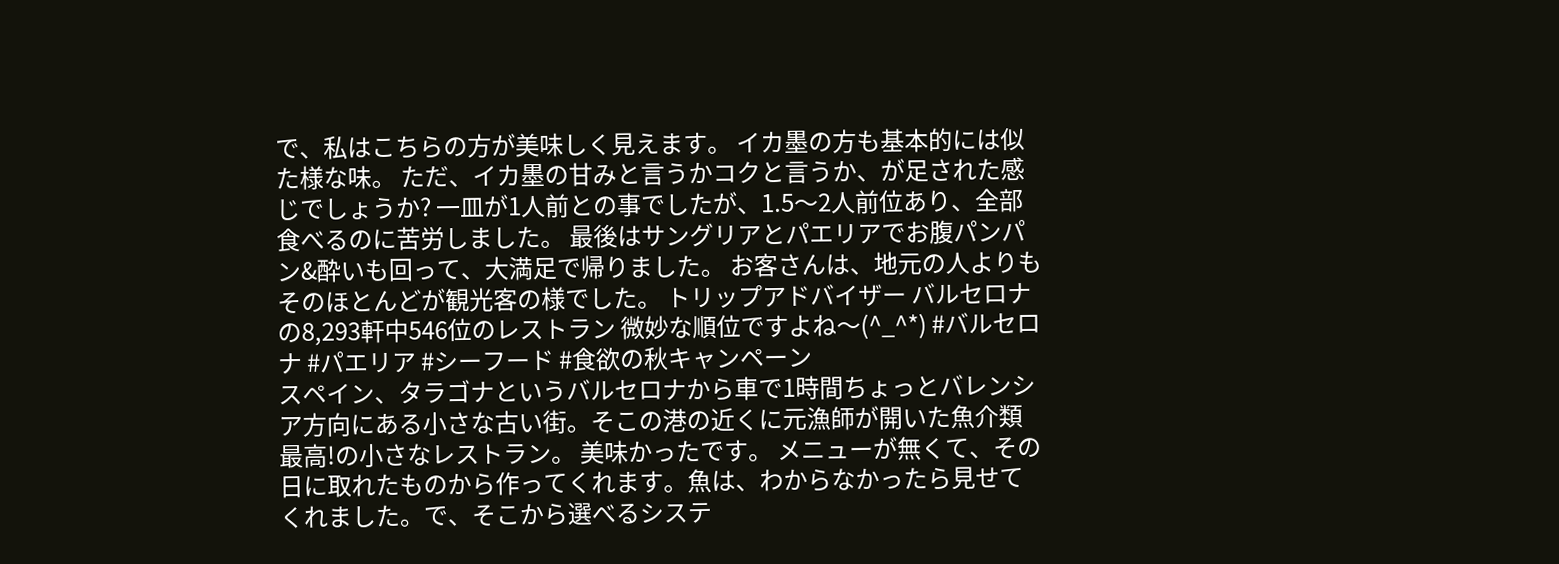で、私はこちらの方が美味しく見えます。 イカ墨の方も基本的には似た様な味。 ただ、イカ墨の甘みと言うかコクと言うか、が足された感じでしょうか? 一皿が1人前との事でしたが、1.5〜2人前位あり、全部食べるのに苦労しました。 最後はサングリアとパエリアでお腹パンパン&酔いも回って、大満足で帰りました。 お客さんは、地元の人よりもそのほとんどが観光客の様でした。 トリップアドバイザー バルセロナの8,293軒中546位のレストラン 微妙な順位ですよね〜(^_^*) #バルセロナ #パエリア #シーフード #食欲の秋キャンペーン
スペイン、タラゴナというバルセロナから車で1時間ちょっとバレンシア方向にある小さな古い街。そこの港の近くに元漁師が開いた魚介類最高!の小さなレストラン。 美味かったです。 メニューが無くて、その日に取れたものから作ってくれます。魚は、わからなかったら見せてくれました。で、そこから選べるシステ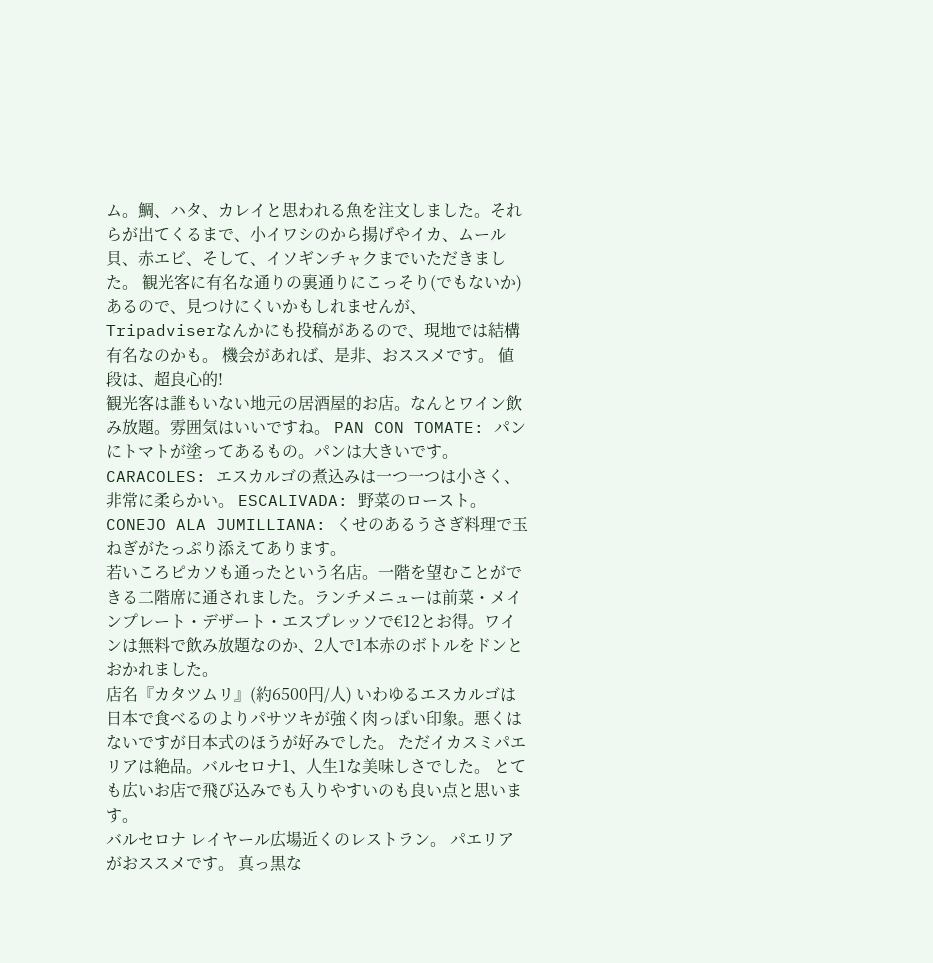ム。鯛、ハタ、カレイと思われる魚を注文しました。それらが出てくるまで、小イワシのから揚げやイカ、ムール貝、赤エビ、そして、イソギンチャクまでいただきました。 観光客に有名な通りの裏通りにこっそり(でもないか)あるので、見つけにくいかもしれませんが、Tripadviserなんかにも投稿があるので、現地では結構有名なのかも。 機会があれば、是非、おススメです。 値段は、超良心的!
観光客は誰もいない地元の居酒屋的お店。なんとワイン飲み放題。雰囲気はいいですね。 PAN CON TOMATE: パンにトマトが塗ってあるもの。パンは大きいです。 CARACOLES: エスカルゴの煮込みは一つ一つは小さく、非常に柔らかい。 ESCALIVADA: 野菜のロースト。 CONEJO ALA JUMILLIANA: くせのあるうさぎ料理で玉ねぎがたっぷり添えてあります。
若いころピカソも通ったという名店。一階を望むことができる二階席に通されました。ランチメニューは前菜・メインプレート・デザート・エスプレッソで€12とお得。ワインは無料で飲み放題なのか、2人で1本赤のボトルをドンとおかれました。
店名『カタツムリ』(約6500円/人) いわゆるエスカルゴは日本で食べるのよりパサツキが強く肉っぽい印象。悪くはないですが日本式のほうが好みでした。 ただイカスミパエリアは絶品。バルセロナ1、人生1な美味しさでした。 とても広いお店で飛び込みでも入りやすいのも良い点と思います。
バルセロナ レイヤール広場近くのレストラン。 パエリアがおススメです。 真っ黒な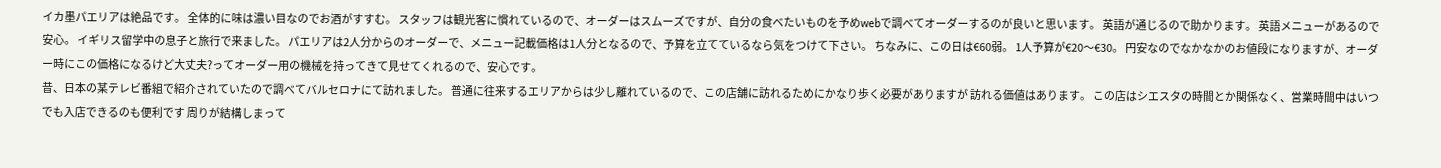イカ墨パエリアは絶品です。 全体的に味は濃い目なのでお酒がすすむ。 スタッフは観光客に慣れているので、オーダーはスムーズですが、自分の食べたいものを予めwebで調べてオーダーするのが良いと思います。 英語が通じるので助かります。 英語メニューがあるので安心。 イギリス留学中の息子と旅行で来ました。 パエリアは2人分からのオーダーで、メニュー記載価格は1人分となるので、予算を立てているなら気をつけて下さい。 ちなみに、この日は€60弱。 1人予算が€20〜€30。 円安なのでなかなかのお値段になりますが、オーダー時にこの価格になるけど大丈夫?ってオーダー用の機械を持ってきて見せてくれるので、安心です。
昔、日本の某テレビ番組で紹介されていたので調べてバルセロナにて訪れました。 普通に往来するエリアからは少し離れているので、この店舗に訪れるためにかなり歩く必要がありますが 訪れる価値はあります。 この店はシエスタの時間とか関係なく、営業時間中はいつでも入店できるのも便利です 周りが結構しまって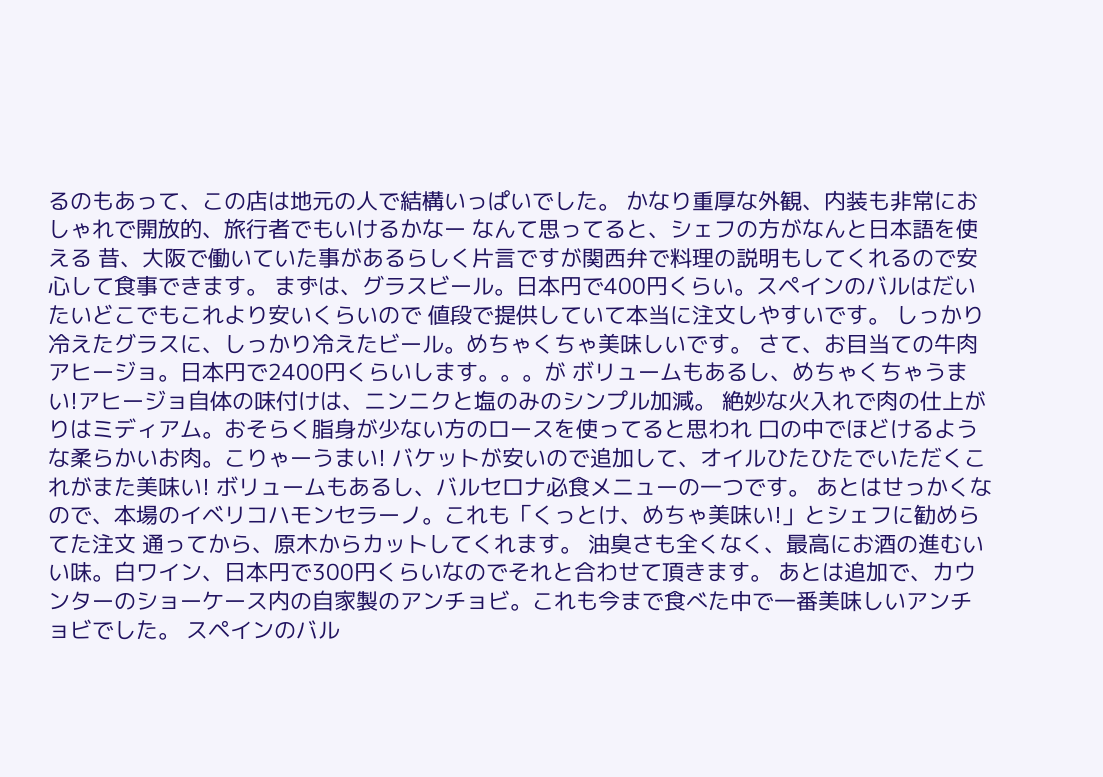るのもあって、この店は地元の人で結構いっぱいでした。 かなり重厚な外観、内装も非常におしゃれで開放的、旅行者でもいけるかなー なんて思ってると、シェフの方がなんと日本語を使える 昔、大阪で働いていた事があるらしく片言ですが関西弁で料理の説明もしてくれるので安心して食事できます。 まずは、グラスビール。日本円で400円くらい。スペインのバルはだいたいどこでもこれより安いくらいので 値段で提供していて本当に注文しやすいです。 しっかり冷えたグラスに、しっかり冷えたビール。めちゃくちゃ美味しいです。 さて、お目当ての牛肉アヒージョ。日本円で2400円くらいします。。。が ボリュームもあるし、めちゃくちゃうまい!アヒージョ自体の味付けは、ニンニクと塩のみのシンプル加減。 絶妙な火入れで肉の仕上がりはミディアム。おそらく脂身が少ない方のロースを使ってると思われ 口の中でほどけるような柔らかいお肉。こりゃーうまい! バケットが安いので追加して、オイルひたひたでいただくこれがまた美味い! ボリュームもあるし、バルセロナ必食メニューの一つです。 あとはせっかくなので、本場のイベリコハモンセラーノ。これも「くっとけ、めちゃ美味い!」とシェフに勧めらてた注文 通ってから、原木からカットしてくれます。 油臭さも全くなく、最高にお酒の進むいい味。白ワイン、日本円で300円くらいなのでそれと合わせて頂きます。 あとは追加で、カウンターのショーケース内の自家製のアンチョビ。これも今まで食べた中で一番美味しいアンチョビでした。 スペインのバル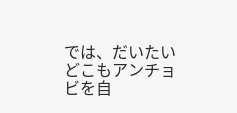では、だいたいどこもアンチョビを自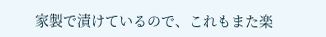家製で漬けているので、これもまた楽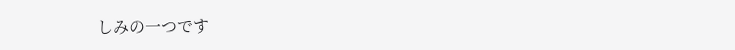しみの一つです